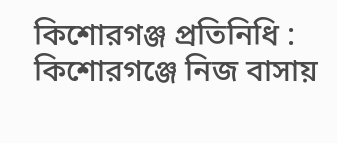কিশোরগঞ্জ প্রতিনিধি : কিশোরগঞ্জে নিজ বাসায়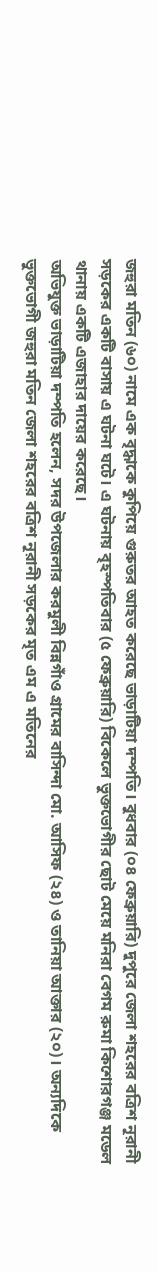জহুরা মতিন (৬০) নামে এক বৃদ্ধাকে কুপিয়ে গুরুতর আহত করেছে ভাড়াটিয়া দম্পতি। বুধবার (০৪ ফেব্রুয়ারি) দুপুরে জেলা শহরের বত্রিশ নূরানী সড়কের একটি বাসায় এ ঘটনা ঘটে। এ ঘটনায় বৃহস্পতিবার (৫ ফেব্রুয়ারি) বিকেলে ভুক্তভোগীর ছোট মেয়ে মনিরা বেগম রুমা কিশোরগঞ্জ মডেল থানায় একটি এজাহার দায়ের করেছে।
অভিযুক্ত ভাড়াটিয়া দম্পতি হলেন, সদর উপজেলার করমুলী বিন্নগাঁও গ্রামের বাসিন্দা মো. আসিফ (২৪) ও তানিয়া আক্তার (২০)। অন্যদিকে ভুক্তভোগী জহুরা মতিন জেলা শহরের বত্রিশ নূরানী সড়কের মৃত এম এ মতিনের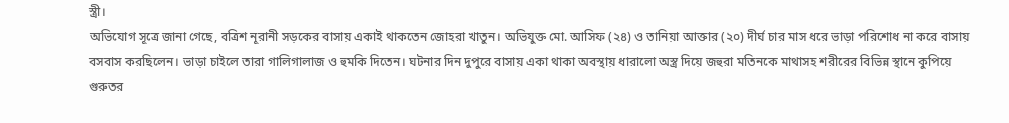স্ত্রী।
অভিযোগ সূত্রে জানা গেছে, বত্রিশ নূরানী সড়কের বাসায় একাই থাকতেন জোহরা খাতুন। অভিযুক্ত মো. আসিফ (২৪) ও তানিয়া আক্তার (২০) দীর্ঘ চার মাস ধরে ভাড়া পরিশোধ না করে বাসায় বসবাস করছিলেন। ভাড়া চাইলে তারা গালিগালাজ ও হুমকি দিতেন। ঘটনার দিন দুপুরে বাসায় একা থাকা অবস্থায় ধারালো অস্ত্র দিয়ে জহুরা মতিনকে মাথাসহ শরীরের বিভিন্ন স্থানে কুপিয়ে গুরুতর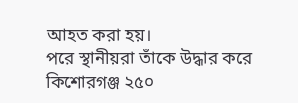আহত করা হয়।
পরে স্থানীয়রা তাঁকে উদ্ধার করে কিশোরগঞ্জ ২৫০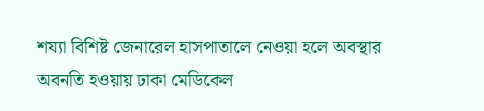শয্যা বিশিষ্ট জেনারেল হাসপাতালে নেওয়া হলে অবস্থার অবনতি হওয়ায় ঢাকা মেডিকেল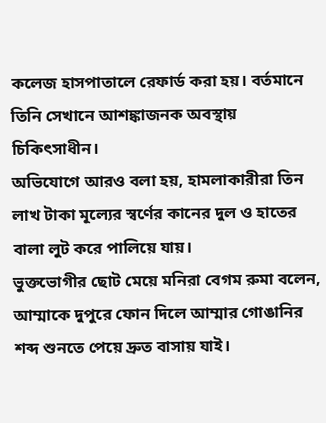কলেজ হাসপাতালে রেফার্ড করা হয়। বর্তমানে তিনি সেখানে আশঙ্কাজনক অবস্থায় চিকিৎসাধীন।
অভিযোগে আরও বলা হয়, হামলাকারীরা তিন লাখ টাকা মূল্যের স্বর্ণের কানের দুল ও হাতের বালা লুট করে পালিয়ে যায়।
ভুক্তভোগীর ছোট মেয়ে মনিরা বেগম রুমা বলেন, আম্মাকে দুপুরে ফোন দিলে আম্মার গোঙানির শব্দ শুনতে পেয়ে দ্রুত বাসায় যাই।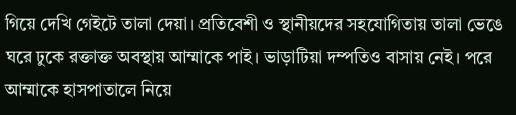গিয়ে দেখি গেইটে তালা দেয়া। প্রতিবেশী ও স্থানীয়দের সহযোগিতায় তালা ভেঙে ঘরে ঢুকে রক্তাক্ত অবস্থায় আম্মাকে পাই। ভাড়াটিয়া দম্পতিও বাসায় নেই। পরে আম্মাকে হাসপাতালে নিয়ে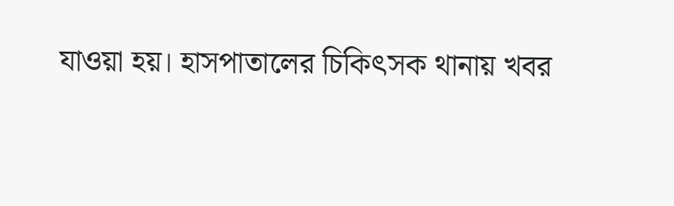যাওয়া হয়। হাসপাতালের চিকিৎসক থানায় খবর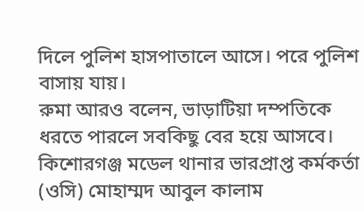দিলে পুলিশ হাসপাতালে আসে। পরে পুলিশ বাসায় যায়।
রুমা আরও বলেন, ভাড়াটিয়া দম্পতিকে ধরতে পারলে সবকিছু বের হয়ে আসবে।
কিশোরগঞ্জ মডেল থানার ভারপ্রাপ্ত কর্মকর্তা (ওসি) মোহাম্মদ আবুল কালাম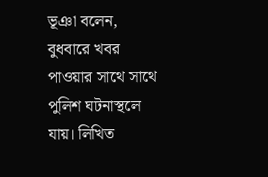ভূঞা বলেন, বুধবারে খবর পাওয়ার সাথে সাথে পুলিশ ঘটনাস্থলে যায়। লিখিত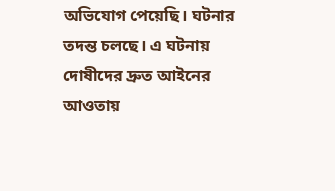অভিযোগ পেয়েছি। ঘটনার তদন্ত চলছে। এ ঘটনায় দোষীদের দ্রুত আইনের আওতায়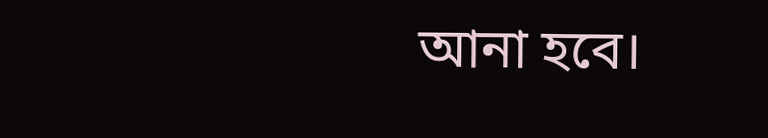আনা হবে।